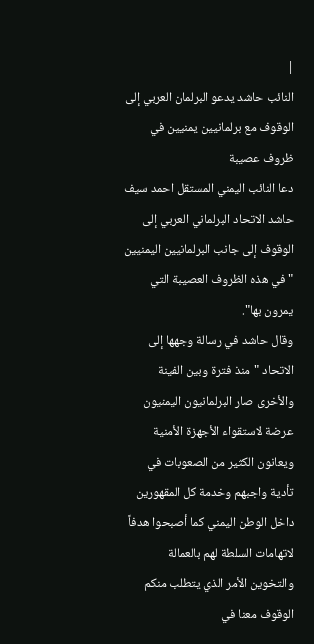|
النائب حاشد يدعو البرلمان العربي إلى الوقوف مع برلمانيين يمنيين في ظروف عصيبة
دعا النائب اليمني المستقل احمد سيف حاشد الاتحاد البرلماني العربي إلى الوقوف إلى جانب البرلمانيين اليمنيين "في هذه الظروف العصيبة التي يمرون بها".
وقال حاشد في رسالة وجهها إلى الاتحاد "منذ فترة وبين الفينة والأخرى صار البرلمانيون اليمنيون عرضة لاستقواء الأجهزة الأمنية ويعانون الكثير من الصعوبات في تأدية واجبهم وخدمة كل المقهورين داخل الوطن اليمني كما أصبحوا هدفاً لاتهامات السلطة لهم بالعمالة والتخوين الأمر الذي يتطلب منكم الوقوف معنا في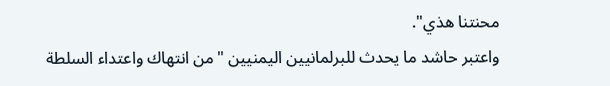محنتنا هذي".
واعتبر حاشد ما يحدث للبرلمانيين اليمنيين "من انتهاك واعتداء السلطة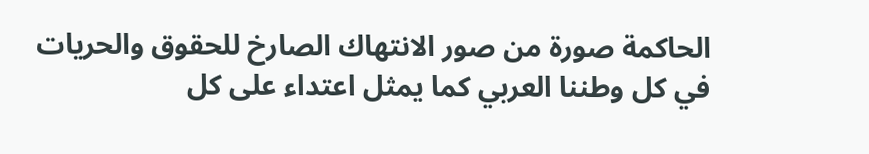الحاكمة صورة من صور الانتهاك الصارخ للحقوق والحريات في كل وطننا العربي كما يمثل اعتداء على كل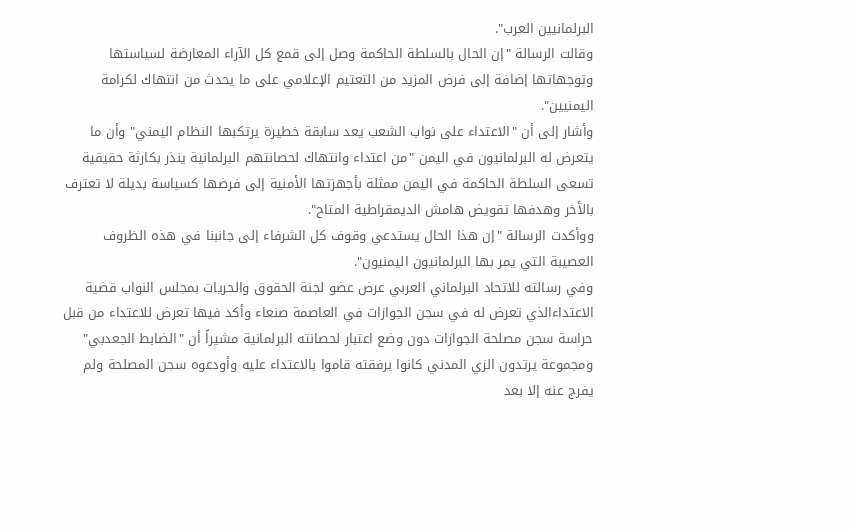البرلمانيين العرب".
وقالت الرسالة "إن الحال بالسلطة الحاكمة وصل إلى قمع كل الآراء المعارضة لسياستها وتوجهاتها إضافة إلى فرض المزيد من التعتيم الإعلامي على ما يحدث من انتهاك لكرامة اليمنيين".
وأشار إلى أن "الاعتداء على نواب الشعب يعد سابقة خطيرة يرتكبها النظام اليمني" وأن ما يتعرض له البرلمانيون في اليمن "من اعتداء وانتهاك لحصانتهم البرلمانية ينذر بكارثة حقيقية تسعى السلطة الحاكمة في اليمن ممثلة بأجهزتها الأمنية إلى فرضها كسياسة بديلة لا تعترف بالأخر وهدفها تقويض هامش الديمقراطية المتاح".
ووأكدت الرسالة "إن هذا الحال يستدعي وقوف كل الشرفاء إلى جانبنا في هذه الظروف العصيبة التي يمر بها البرلمانيون اليمنيون".
وفي رسالته للاتحاد البرلماني العربي عرض عضو لجنة الحقوق والحريات بمجلس النواب قضية الاعتداءالذي تعرض له في سجن الجوازات في العاصمة صنعاء وأكد فيها تعرض للاعتداء من قبل حراسة سجن مصلحة الجوازات دون وضع اعتبار لحصانته البرلمانية مشيراً أن "الضابط الجعدبي" ومجموعة يرتدون الزي المدني كانوا برفقته قاموا بالاعتداء عليه وأودعوه سجن المصلحة ولم يفرج عنه إلا بعد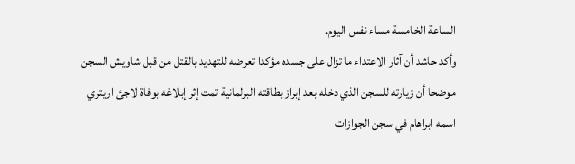الساعة الخامسة مساء نفس اليوم.
وأكد حاشد أن آثار الاعتداء ما تزال على جسده مؤكدا تعرضه للتهديد بالقتل من قبل شاويش السجن موضحا أن زيارته للسجن الذي دخله بعد إبراز بطاقته البرلمانية تمت إثر إبلاغه بوفاة لاجئ اريتري اسمه ابراهام في سجن الجوازات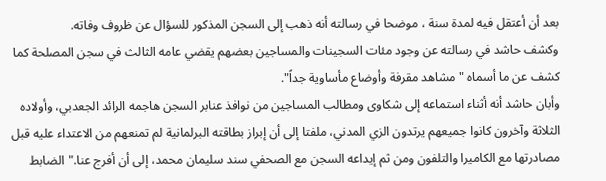بعد أن أعتقل فيه لمدة سنة ، موضحا في رسالته أنه ذهب إلى السجن المذكور للسؤال عن ظروف وفاته.
وكشف حاشد في رسالته عن وجود مئات السجينات والمساجين بعضهم يقضي عامه الثالث في سجن المصلحة كما كشف عن ما أسماه "مشاهد مقرفة وأوضاع مأساوية جداً".
وأبان حاشد أنه أثناء استماعه إلى شكاوى ومطالب المساجين من نوافذ عنابر السجن هاجمه الرائد الجعدبي، وأولاده الثلاثة وآخرون كانوا جميعهم يرتدون الزي المدني، ملفتا إلى أن إبراز بطاقته البرلمانية لم تمنعهم من الاعتداء عليه قبل مصادرتها مع الكاميرا والتلفون ومن ثم إيداعه السجن مع الصحفي سند سليمان محمد، إلى أن أفرج عنا."الضابط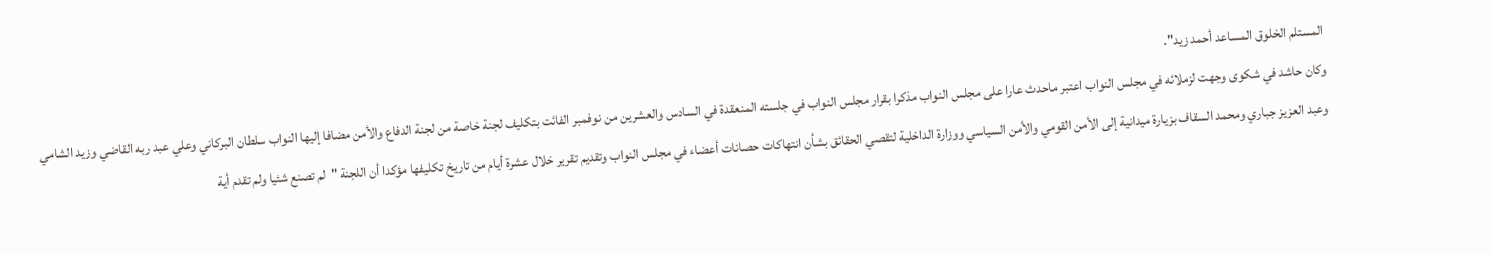المستلم الخلوق المساعد أحمد زيد".
وكان حاشد في شكوى وجهت لزملائه في مجلس النواب اعتبر ماحدث عارا على مجلس النواب مذكرا بقرار مجلس النواب في جلسته المنعقدة في السادس والعشرين من نوفمبر الفائت بتكليف لجنة خاصة من لجنة الدفاع والأمن مضافا إليها النواب سلطان البركاني وعلي عبد ربه القاضي وزيد الشامي وعبد العزيز جباري ومحمد السقاف بزيارة ميدانية إلى الأمن القومي والأمن السياسي ووزارة الداخلية لتقصي الحقائق بشأن انتهاكات حصانات أعضاء في مجلس النواب وتقديم تقرير خلال عشرة أيام من تاريخ تكليفها مؤكدا أن اللجنة "لم تصنع شئيا ولم تقدم أية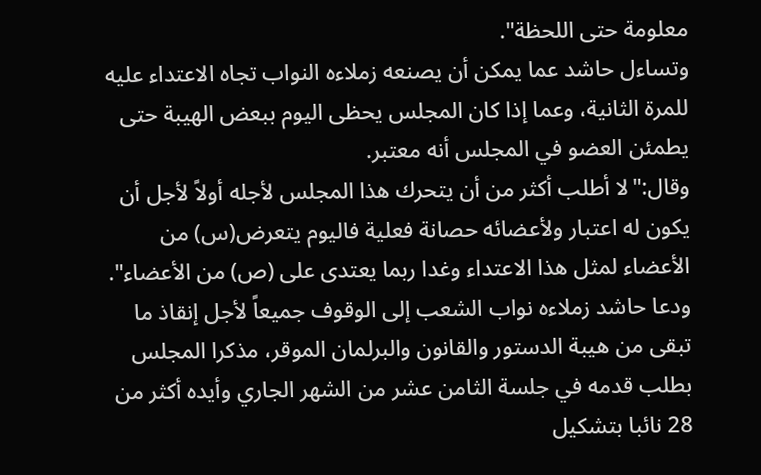معلومة حتى اللحظة".
وتساءل حاشد عما يمكن أن يصنعه زملاءه النواب تجاه الاعتداء عليه للمرة الثانية، وعما إذا كان المجلس يحظى اليوم ببعض الهيبة حتى يطمئن العضو في المجلس أنه معتبر.
وقال:"لا أطلب أكثر من أن يتحرك هذا المجلس لأجله أولاً لأجل أن يكون له اعتبار ولأعضائه حصانة فعلية فاليوم يتعرض(س) من الأعضاء لمثل هذا الاعتداء وغدا ربما يعتدى على (ص) من الأعضاء".
ودعا حاشد زملاءه نواب الشعب إلى الوقوف جميعاً لأجل إنقاذ ما تبقى من هيبة الدستور والقانون والبرلمان الموقر، مذكرا المجلس بطلب قدمه في جلسة الثامن عشر من الشهر الجاري وأيده أكثر من 28 نائبا بتشكيل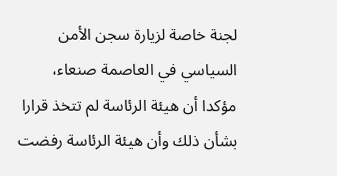لجنة خاصة لزيارة سجن الأمن السياسي في العاصمة صنعاء، مؤكدا أن هيئة الرئاسة لم تتخذ قرارا بشأن ذلك وأن هيئة الرئاسة رفضت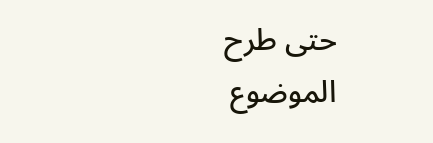حتى طرح الموضوع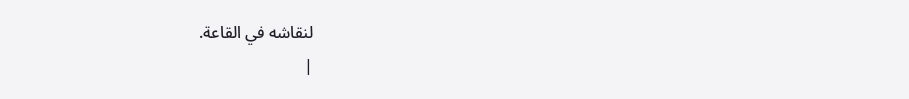لنقاشه في القاعة.
|